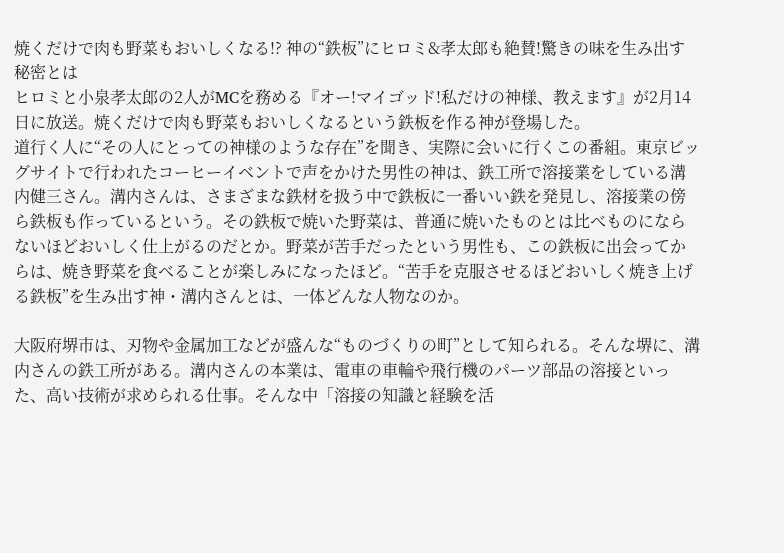焼くだけで肉も野菜もおいしくなる!? 神の“鉄板”にヒロミ&孝太郎も絶賛!驚きの味を生み出す秘密とは
ヒロミと小泉孝太郎の2人がMCを務める『オー!マイゴッド!私だけの神様、教えます』が2月14日に放送。焼くだけで肉も野菜もおいしくなるという鉄板を作る神が登場した。
道行く人に“その人にとっての神様のような存在”を聞き、実際に会いに行くこの番組。東京ビッグサイトで行われたコーヒーイベントで声をかけた男性の神は、鉄工所で溶接業をしている溝内健三さん。溝内さんは、さまざまな鉄材を扱う中で鉄板に一番いい鉄を発見し、溶接業の傍ら鉄板も作っているという。その鉄板で焼いた野菜は、普通に焼いたものとは比べものにならないほどおいしく仕上がるのだとか。野菜が苦手だったという男性も、この鉄板に出会ってからは、焼き野菜を食べることが楽しみになったほど。“苦手を克服させるほどおいしく焼き上げる鉄板”を生み出す神・溝内さんとは、一体どんな人物なのか。

大阪府堺市は、刃物や金属加工などが盛んな“ものづくりの町”として知られる。そんな堺に、溝内さんの鉄工所がある。溝内さんの本業は、電車の車輪や飛行機のパーツ部品の溶接といった、高い技術が求められる仕事。そんな中「溶接の知識と経験を活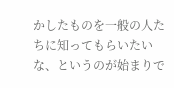かしたものを一般の人たちに知ってもらいたいな、というのが始まりで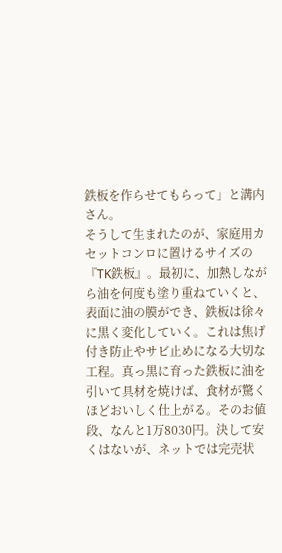鉄板を作らせてもらって」と溝内さん。
そうして生まれたのが、家庭用カセットコンロに置けるサイズの『TK鉄板』。最初に、加熱しながら油を何度も塗り重ねていくと、表面に油の膜ができ、鉄板は徐々に黒く変化していく。これは焦げ付き防止やサビ止めになる大切な工程。真っ黒に育った鉄板に油を引いて具材を焼けば、食材が驚くほどおいしく仕上がる。そのお値段、なんと1万8030円。決して安くはないが、ネットでは完売状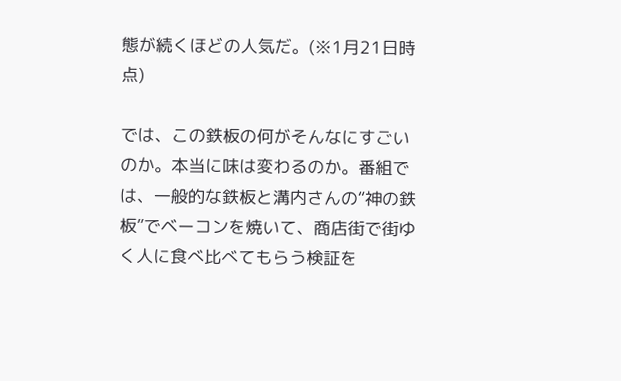態が続くほどの人気だ。(※1月21日時点)

では、この鉄板の何がそんなにすごいのか。本当に味は変わるのか。番組では、一般的な鉄板と溝内さんの“神の鉄板”でベーコンを焼いて、商店街で街ゆく人に食べ比べてもらう検証を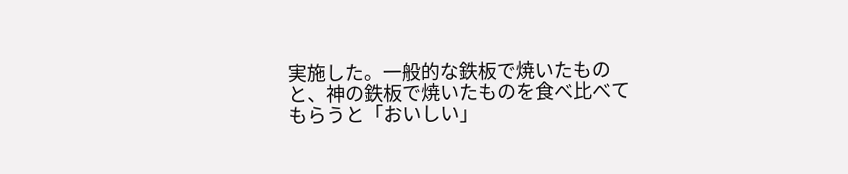実施した。一般的な鉄板で焼いたものと、神の鉄板で焼いたものを食べ比べてもらうと「おいしい」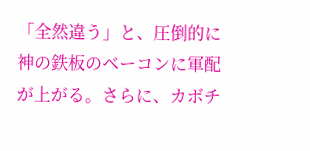「全然違う」と、圧倒的に神の鉄板のベーコンに軍配が上がる。さらに、カボチ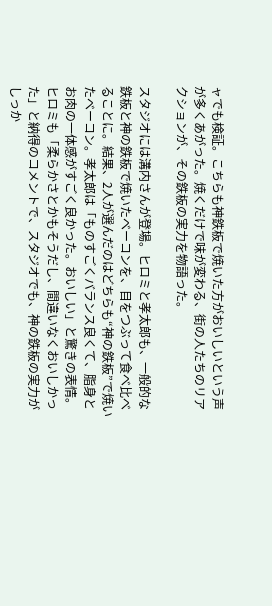ャでも検証。こちらも神鉄板で焼いた方がおいしいという声が多くあがった。焼くだけで味が変わる、街の人たちのリアクションが、その鉄板の実力を物語った。

スタジオには溝内さんが登場。ヒロミと孝太郎も、一般的な鉄板と神の鉄板で焼いたベーコンを、目をつぶって食べ比べることに。結果、2人が選んだのはどちらも“神の鉄板”で焼いたベーコン。孝太郎は「ものすごくバランス良くて、脂身とお肉の一体感がすごく良かった。おいしい」と驚きの表情。ヒロミも「柔らかさとかもそうだし、間違いなくおいしかった」と納得のコメントで、スタジオでも、神の鉄板の実力がしっか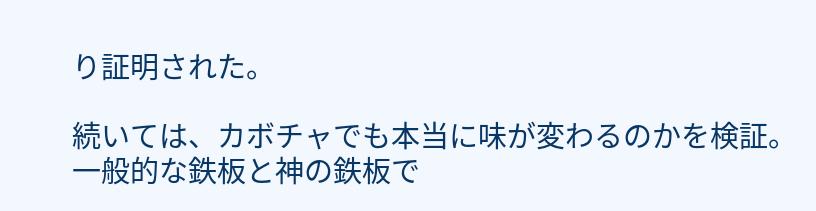り証明された。

続いては、カボチャでも本当に味が変わるのかを検証。一般的な鉄板と神の鉄板で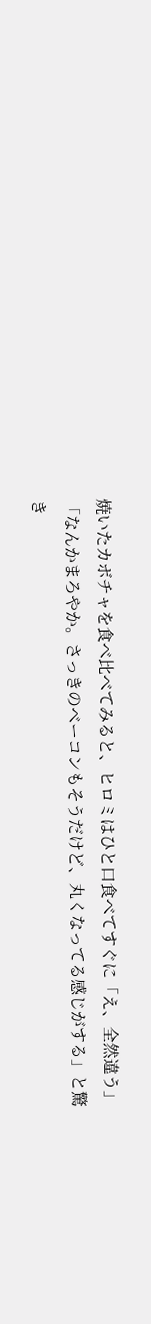焼いたカボチャを食べ比べてみると、ヒロミはひと口食べてすぐに「え、全然違う」「なんかまろやか。さっきのベーコンもそうだけど、丸くなってる感じがする」と驚き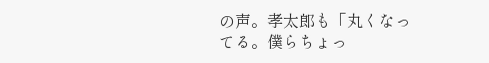の声。孝太郎も「丸くなってる。僕らちょっ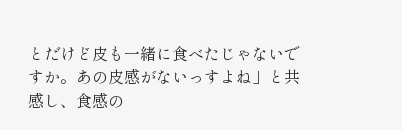とだけど皮も一緒に食べたじゃないですか。あの皮感がないっすよね」と共感し、食感の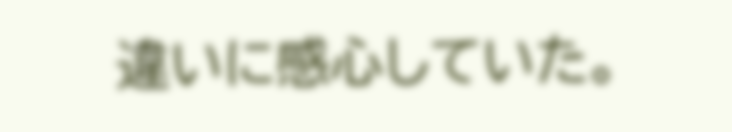違いに感心していた。